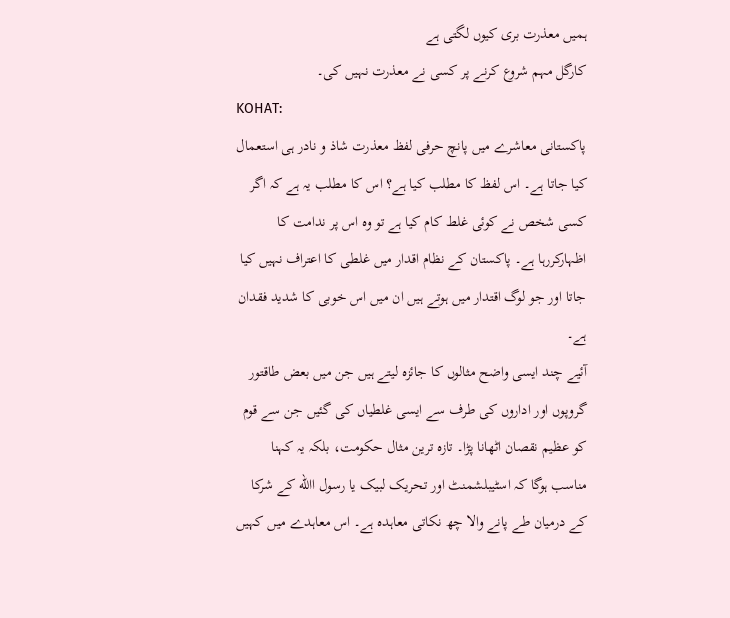ہمیں معذرت بری کیوں لگتی ہے
کارگل مہم شروع کرنے پر کسی نے معذرت نہیں کی۔
KOHAT:
پاکستانی معاشرے میں پانچ حرفی لفظ معذرت شاذ و نادر ہی استعمال کیا جاتا ہے۔ اس لفظ کا مطلب کیا ہے؟ اس کا مطلب یہ ہے کہ اگر کسی شخص نے کوئی غلط کام کیا ہے تو وہ اس پر ندامت کا اظہارکررہا ہے۔ پاکستان کے نظام اقدار میں غلطی کا اعتراف نہیں کیا جاتا اور جو لوگ اقتدار میں ہوتے ہیں ان میں اس خوبی کا شدید فقدان ہے۔
آئیے چند ایسی واضح مثالوں کا جائزہ لیتے ہیں جن میں بعض طاقتور گروپوں اور اداروں کی طرف سے ایسی غلطیاں کی گئیں جن سے قوم کو عظیم نقصان اٹھانا پڑا۔ تازہ ترین مثال حکومت، بلکہ یہ کہنا مناسب ہوگا کہ اسٹیبلشمنٹ اور تحریک لبیک یا رسول االله کے شرکا کے درمیان طے پانے والا چھ نکاتی معاہدہ ہے۔ اس معاہدے میں کہیں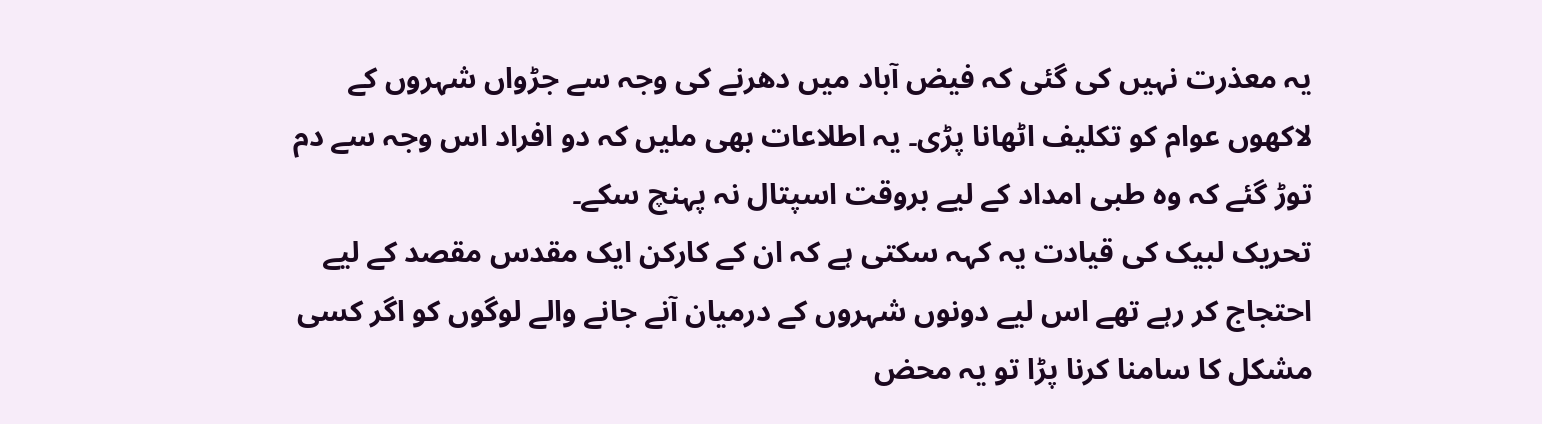یہ معذرت نہیں کی گئی کہ فیض آباد میں دھرنے کی وجہ سے جڑواں شہروں کے لاکھوں عوام کو تکلیف اٹھانا پڑی۔ یہ اطلاعات بھی ملیں کہ دو افراد اس وجہ سے دم توڑ گئے کہ وہ طبی امداد کے لیے بروقت اسپتال نہ پہنچ سکے۔
تحریک لبیک کی قیادت یہ کہہ سکتی ہے کہ ان کے کارکن ایک مقدس مقصد کے لیے احتجاج کر رہے تھے اس لیے دونوں شہروں کے درمیان آنے جانے والے لوگوں کو اگر کسی مشکل کا سامنا کرنا پڑا تو یہ محض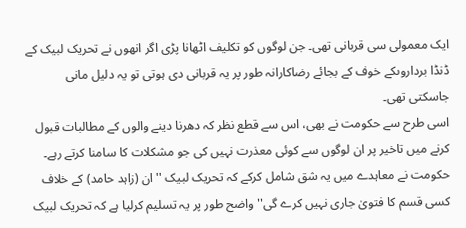ایک معمولی سی قربانی تھی۔ جن لوگوں کو تکلیف اٹھانا پڑی اگر انھوں نے تحریک لبیک کے ڈنڈا برداروںکے خوف کے بجائے رضاکارانہ طور پر یہ قربانی دی ہوتی تو یہ دلیل مانی جاسکتی تھی۔
اسی طرح سے حکومت نے بھی، اس سے قطع نظر کہ دھرنا دینے والوں کے مطالبات قبول کرنے میں تاخیر پر ان لوگوں سے کوئی معذرت نہیں کی جو مشکلات کا سامنا کرتے رہے۔ حکومت نے معاہدے میں یہ شق شامل کرکے کہ تحریک لبیک ''ان (زاہد حامد) کے خلاف کسی قسم کا فتویٰ جاری نہیں کرے گی'' واضح طور پر یہ تسلیم کرلیا ہے کہ تحریک لبیک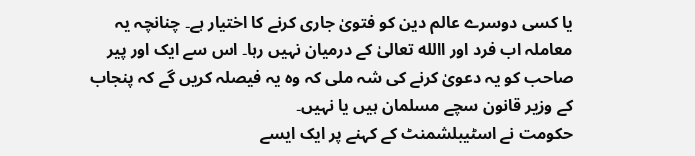یا کسی دوسرے عالم دین کو فتویٰ جاری کرنے کا اختیار ہے۔ چنانچہ یہ معاملہ اب فرد اور االله تعالیٰ کے درمیان نہیں رہا۔ اس سے ایک اور پیر صاحب کو یہ دعویٰ کرنے کی شہ ملی کہ وہ یہ فیصلہ کریں گے کہ پنجاب کے وزیر قانون سچے مسلمان ہیں یا نہیں۔
حکومت نے اسٹیبلشمنٹ کے کہنے پر ایک ایسے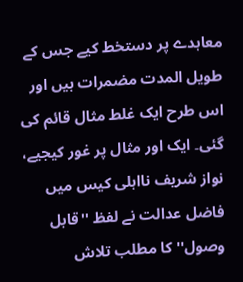معاہدے پر دستخط کیے جس کے طویل المدت مضمرات ہیں اور اس طرح ایک غلط مثال قائم کی گئی۔ ایک اور مثال پر غور کیجیے، نواز شریف نااہلی کیس میں فاضل عدالت نے لفظ ''قابل وصول'' کا مطلب تلاش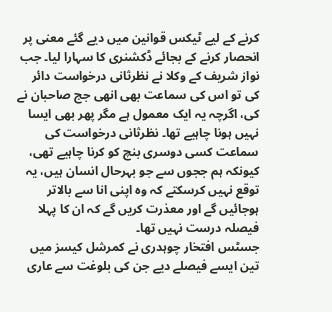کرنے کے لیے ٹیکس قوانین میں دیے گئے معنی پر انحصار کرنے کے بجائے ڈکشنری کا سہارا لیا۔ جب نواز شریف کے وکلا نے نظرثانی درخواست دائر کی تو اس کی سماعت بھی انھی جج صاحبان نے کی، اگرچہ یہ ایک معمول ہے مگر پھر بھی ایسا نہیں ہونا چاہیے تھا۔ نظرثانی درخواست کی سماعت کسی دوسری بنچ کو کرنا چاہیے تھی، کیونکہ ہم ججوں سے جو بہرحال انسان ہیں، یہ توقع نہیں کرسکتے کہ وہ اپنی انا سے بالاتر ہوجائیں گے اور معذرت کریں گے کہ ان کا پہلا فیصلہ درست نہیں تھا۔
جسٹس افتخار چوہدری نے کمرشل کیسز میں تین ایسے فیصلے دیے جن کی بلوغت سے عاری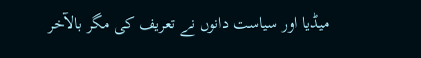میڈیا اور سیاست دانوں نے تعریف کی مگر بالآخر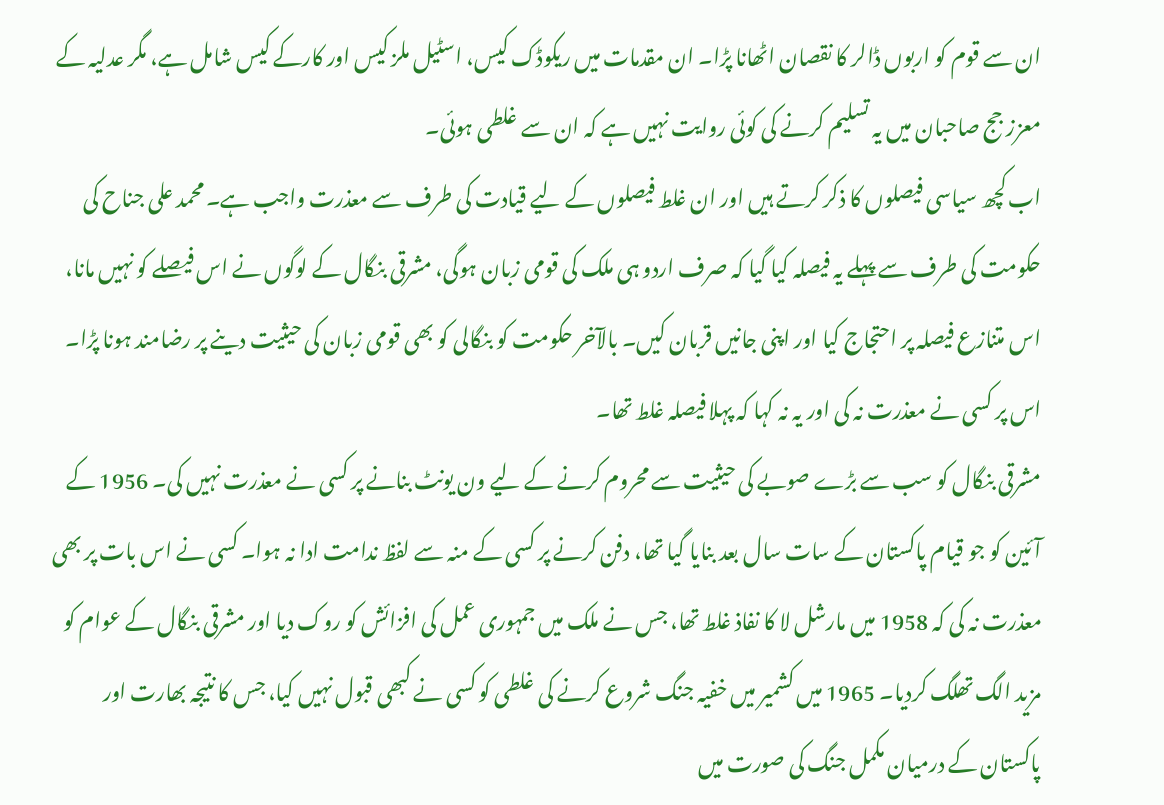ان سے قوم کو اربوں ڈالر کا نقصان اٹھانا پڑا۔ ان مقدمات میں ریکوڈک کیس، اسٹیل ملز کیس اور کارکے کیس شامل ہے، مگر عدلیہ کے معزز جج صاحبان میں یہ تسلیم کرنے کی کوئی روایت نہیں ہے کہ ان سے غلطی ہوئی۔
اب کچھ سیاسی فیصلوں کا ذکر کرتے ہیں اور ان غلط فیصلوں کے لیے قیادت کی طرف سے معذرت واجب ہے۔ محمد علی جناح کی حکومت کی طرف سے پہلے یہ فیصلہ کیا گیا کہ صرف اردو ہی ملک کی قومی زبان ہوگی، مشرقی بنگال کے لوگوں نے اس فیصلے کو نہیں مانا، اس متنازع فیصلہ پر احتجاج کیا اور اپنی جانیں قربان کیں۔ بالآخر حکومت کو بنگالی کو بھی قومی زبان کی حیثیت دینے پر رضامند ہونا پڑا۔ اس پر کسی نے معذرت نہ کی اور یہ نہ کہا کہ پہلا فیصلہ غلط تھا۔
مشرقی بنگال کو سب سے بڑے صوبے کی حیثیت سے محروم کرنے کے لیے ون یونٹ بنانے پر کسی نے معذرت نہیں کی۔ 1956 کے آئین کو جو قیام پاکستان کے سات سال بعد بنایا گیا تھا، دفن کرنے پر کسی کے منہ سے لفظ ندامت ادا نہ ہوا۔ کسی نے اس بات پر بھی معذرت نہ کی کہ 1958 میں مارشل لا کا نفاذ غلط تھا، جس نے ملک میں جمہوری عمل کی افزائش کو روک دیا اور مشرقی بنگال کے عوام کو مزید الگ تھلگ کردیا۔ 1965 میں کشمیر میں خفیہ جنگ شروع کرنے کی غلطی کو کسی نے کبھی قبول نہیں کیا، جس کا نتیجہ بھارت اور پاکستان کے درمیان مکمل جنگ کی صورت میں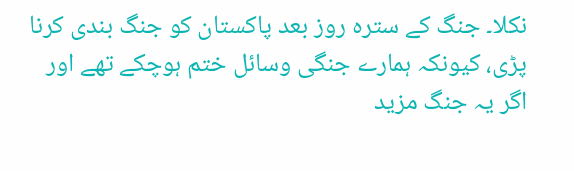نکلا۔ جنگ کے سترہ روز بعد پاکستان کو جنگ بندی کرنا پڑی، کیونکہ ہمارے جنگی وسائل ختم ہوچکے تھے اور اگر یہ جنگ مزید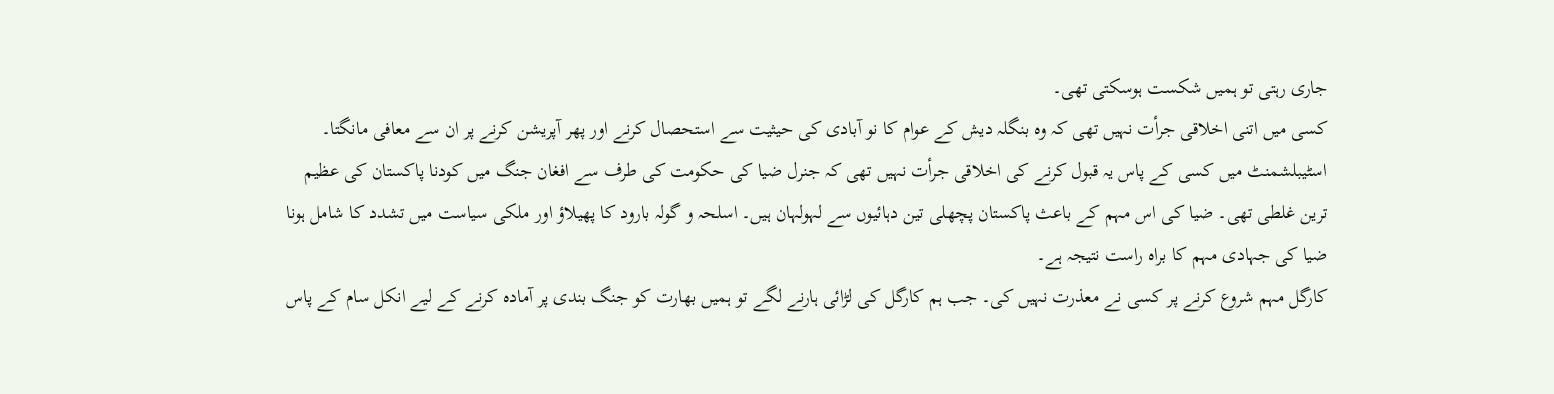جاری رہتی تو ہمیں شکست ہوسکتی تھی۔
کسی میں اتنی اخلاقی جرأت نہیں تھی کہ وہ بنگلہ دیش کے عوام کا نو آبادی کی حیثیت سے استحصال کرنے اور پھر آپریشن کرنے پر ان سے معافی مانگتا۔
اسٹیبلشمنٹ میں کسی کے پاس یہ قبول کرنے کی اخلاقی جرأت نہیں تھی کہ جنرل ضیا کی حکومت کی طرف سے افغان جنگ میں کودنا پاکستان کی عظیم ترین غلطی تھی۔ ضیا کی اس مہم کے باعث پاکستان پچھلی تین دہائیوں سے لہولہان ہیں۔ اسلحہ و گولہ بارود کا پھیلاؤ اور ملکی سیاست میں تشدد کا شامل ہونا ضیا کی جہادی مہم کا براہ راست نتیجہ ہے۔
کارگل مہم شروع کرنے پر کسی نے معذرت نہیں کی۔ جب ہم کارگل کی لڑائی ہارنے لگے تو ہمیں بھارت کو جنگ بندی پر آمادہ کرنے کے لیے انکل سام کے پاس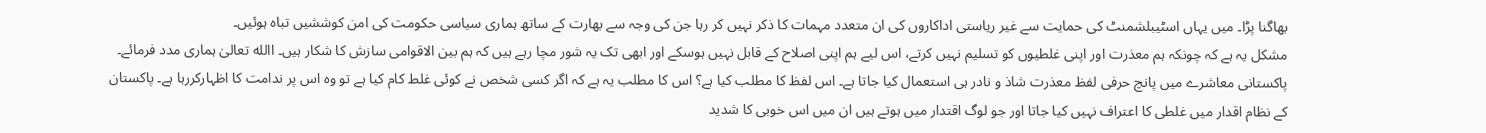بھاگنا پڑا۔ میں یہاں اسٹیبلشمنٹ کی حمایت سے غیر ریاستی اداکاروں کی ان متعدد مہمات کا ذکر نہیں کر رہا جن کی وجہ سے بھارت کے ساتھ ہماری سیاسی حکومت کی امن کوششیں تباہ ہوئیں۔
مشکل یہ ہے کہ چونکہ ہم معذرت اور اپنی غلطیوں کو تسلیم نہیں کرتے، اس لیے ہم اپنی اصلاح کے قابل نہیں ہوسکے اور ابھی تک یہ شور مچا رہے ہیں کہ ہم بین الاقوامی سازش کا شکار ہیں۔ االله تعالیٰ ہماری مدد فرمائے۔
پاکستانی معاشرے میں پانچ حرفی لفظ معذرت شاذ و نادر ہی استعمال کیا جاتا ہے۔ اس لفظ کا مطلب کیا ہے؟ اس کا مطلب یہ ہے کہ اگر کسی شخص نے کوئی غلط کام کیا ہے تو وہ اس پر ندامت کا اظہارکررہا ہے۔ پاکستان کے نظام اقدار میں غلطی کا اعتراف نہیں کیا جاتا اور جو لوگ اقتدار میں ہوتے ہیں ان میں اس خوبی کا شدید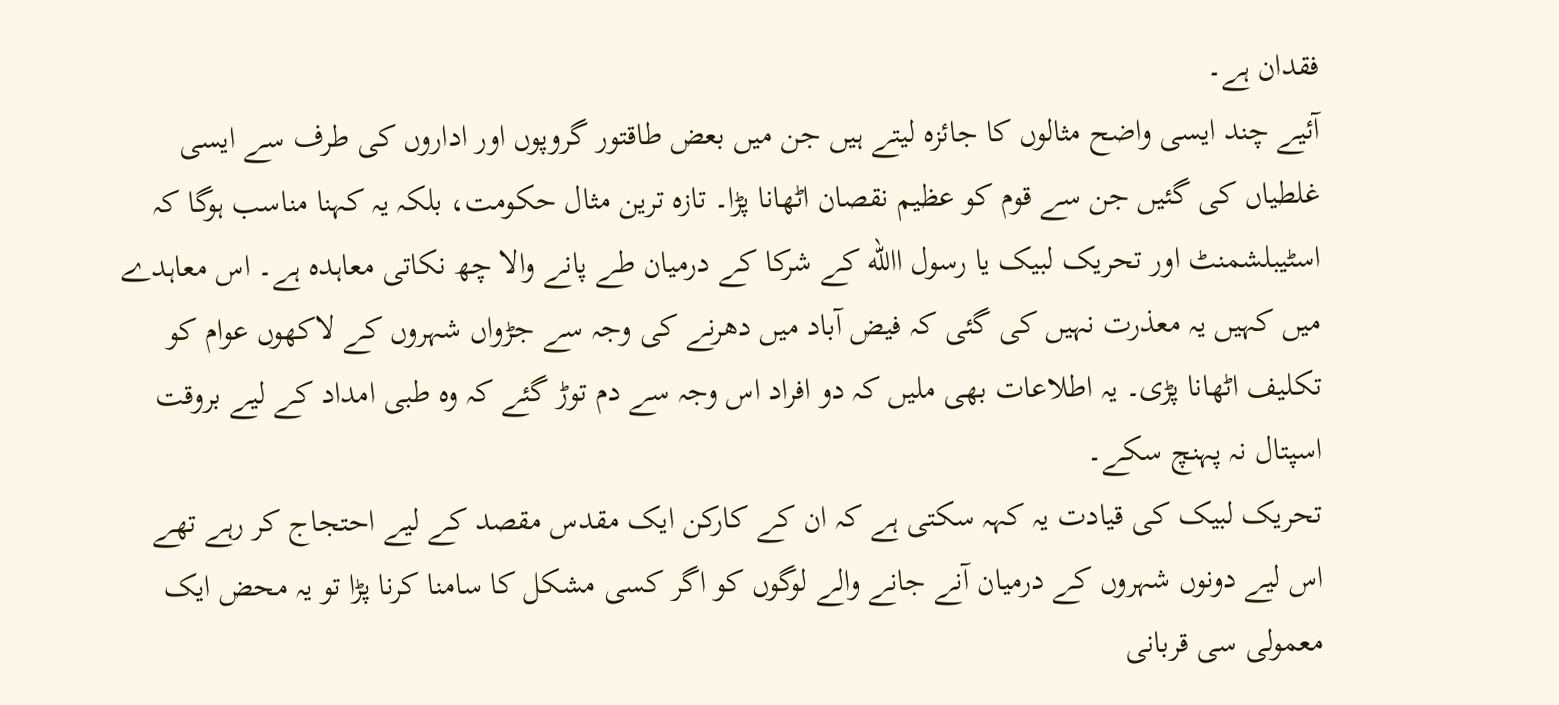فقدان ہے۔
آئیے چند ایسی واضح مثالوں کا جائزہ لیتے ہیں جن میں بعض طاقتور گروپوں اور اداروں کی طرف سے ایسی غلطیاں کی گئیں جن سے قوم کو عظیم نقصان اٹھانا پڑا۔ تازہ ترین مثال حکومت، بلکہ یہ کہنا مناسب ہوگا کہ اسٹیبلشمنٹ اور تحریک لبیک یا رسول االله کے شرکا کے درمیان طے پانے والا چھ نکاتی معاہدہ ہے۔ اس معاہدے میں کہیں یہ معذرت نہیں کی گئی کہ فیض آباد میں دھرنے کی وجہ سے جڑواں شہروں کے لاکھوں عوام کو تکلیف اٹھانا پڑی۔ یہ اطلاعات بھی ملیں کہ دو افراد اس وجہ سے دم توڑ گئے کہ وہ طبی امداد کے لیے بروقت اسپتال نہ پہنچ سکے۔
تحریک لبیک کی قیادت یہ کہہ سکتی ہے کہ ان کے کارکن ایک مقدس مقصد کے لیے احتجاج کر رہے تھے اس لیے دونوں شہروں کے درمیان آنے جانے والے لوگوں کو اگر کسی مشکل کا سامنا کرنا پڑا تو یہ محض ایک معمولی سی قربانی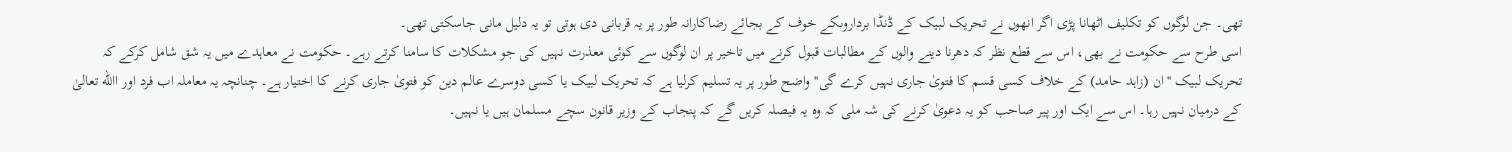تھی۔ جن لوگوں کو تکلیف اٹھانا پڑی اگر انھوں نے تحریک لبیک کے ڈنڈا برداروںکے خوف کے بجائے رضاکارانہ طور پر یہ قربانی دی ہوتی تو یہ دلیل مانی جاسکتی تھی۔
اسی طرح سے حکومت نے بھی، اس سے قطع نظر کہ دھرنا دینے والوں کے مطالبات قبول کرنے میں تاخیر پر ان لوگوں سے کوئی معذرت نہیں کی جو مشکلات کا سامنا کرتے رہے۔ حکومت نے معاہدے میں یہ شق شامل کرکے کہ تحریک لبیک ''ان (زاہد حامد) کے خلاف کسی قسم کا فتویٰ جاری نہیں کرے گی'' واضح طور پر یہ تسلیم کرلیا ہے کہ تحریک لبیک یا کسی دوسرے عالم دین کو فتویٰ جاری کرنے کا اختیار ہے۔ چنانچہ یہ معاملہ اب فرد اور االله تعالیٰ کے درمیان نہیں رہا۔ اس سے ایک اور پیر صاحب کو یہ دعویٰ کرنے کی شہ ملی کہ وہ یہ فیصلہ کریں گے کہ پنجاب کے وزیر قانون سچے مسلمان ہیں یا نہیں۔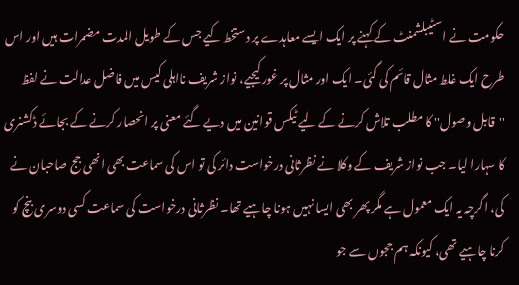حکومت نے اسٹیبلشمنٹ کے کہنے پر ایک ایسے معاہدے پر دستخط کیے جس کے طویل المدت مضمرات ہیں اور اس طرح ایک غلط مثال قائم کی گئی۔ ایک اور مثال پر غور کیجیے، نواز شریف نااہلی کیس میں فاضل عدالت نے لفظ ''قابل وصول'' کا مطلب تلاش کرنے کے لیے ٹیکس قوانین میں دیے گئے معنی پر انحصار کرنے کے بجائے ڈکشنری کا سہارا لیا۔ جب نواز شریف کے وکلا نے نظرثانی درخواست دائر کی تو اس کی سماعت بھی انھی جج صاحبان نے کی، اگرچہ یہ ایک معمول ہے مگر پھر بھی ایسا نہیں ہونا چاہیے تھا۔ نظرثانی درخواست کی سماعت کسی دوسری بنچ کو کرنا چاہیے تھی، کیونکہ ہم ججوں سے جو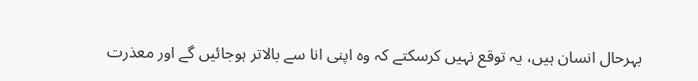بہرحال انسان ہیں، یہ توقع نہیں کرسکتے کہ وہ اپنی انا سے بالاتر ہوجائیں گے اور معذرت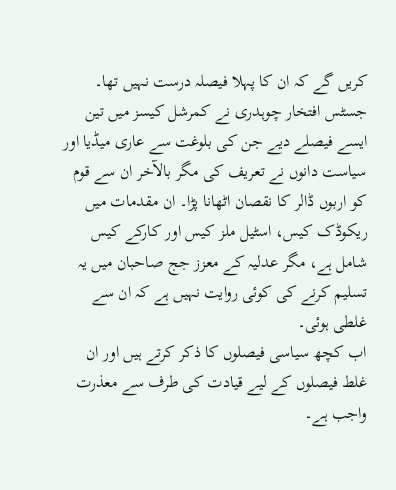کریں گے کہ ان کا پہلا فیصلہ درست نہیں تھا۔
جسٹس افتخار چوہدری نے کمرشل کیسز میں تین ایسے فیصلے دیے جن کی بلوغت سے عاری میڈیا اور سیاست دانوں نے تعریف کی مگر بالآخر ان سے قوم کو اربوں ڈالر کا نقصان اٹھانا پڑا۔ ان مقدمات میں ریکوڈک کیس، اسٹیل ملز کیس اور کارکے کیس شامل ہے، مگر عدلیہ کے معزز جج صاحبان میں یہ تسلیم کرنے کی کوئی روایت نہیں ہے کہ ان سے غلطی ہوئی۔
اب کچھ سیاسی فیصلوں کا ذکر کرتے ہیں اور ان غلط فیصلوں کے لیے قیادت کی طرف سے معذرت واجب ہے۔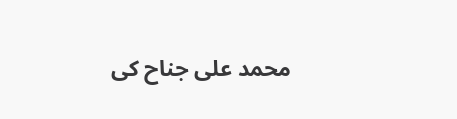محمد علی جناح کی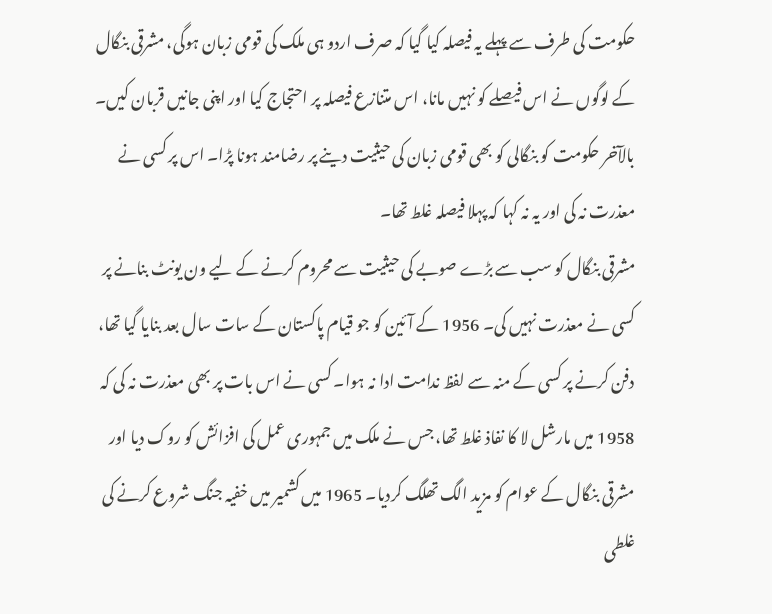حکومت کی طرف سے پہلے یہ فیصلہ کیا گیا کہ صرف اردو ہی ملک کی قومی زبان ہوگی، مشرقی بنگال کے لوگوں نے اس فیصلے کو نہیں مانا، اس متنازع فیصلہ پر احتجاج کیا اور اپنی جانیں قربان کیں۔ بالآخر حکومت کو بنگالی کو بھی قومی زبان کی حیثیت دینے پر رضامند ہونا پڑا۔ اس پر کسی نے معذرت نہ کی اور یہ نہ کہا کہ پہلا فیصلہ غلط تھا۔
مشرقی بنگال کو سب سے بڑے صوبے کی حیثیت سے محروم کرنے کے لیے ون یونٹ بنانے پر کسی نے معذرت نہیں کی۔ 1956 کے آئین کو جو قیام پاکستان کے سات سال بعد بنایا گیا تھا، دفن کرنے پر کسی کے منہ سے لفظ ندامت ادا نہ ہوا۔ کسی نے اس بات پر بھی معذرت نہ کی کہ 1958 میں مارشل لا کا نفاذ غلط تھا، جس نے ملک میں جمہوری عمل کی افزائش کو روک دیا اور مشرقی بنگال کے عوام کو مزید الگ تھلگ کردیا۔ 1965 میں کشمیر میں خفیہ جنگ شروع کرنے کی غلطی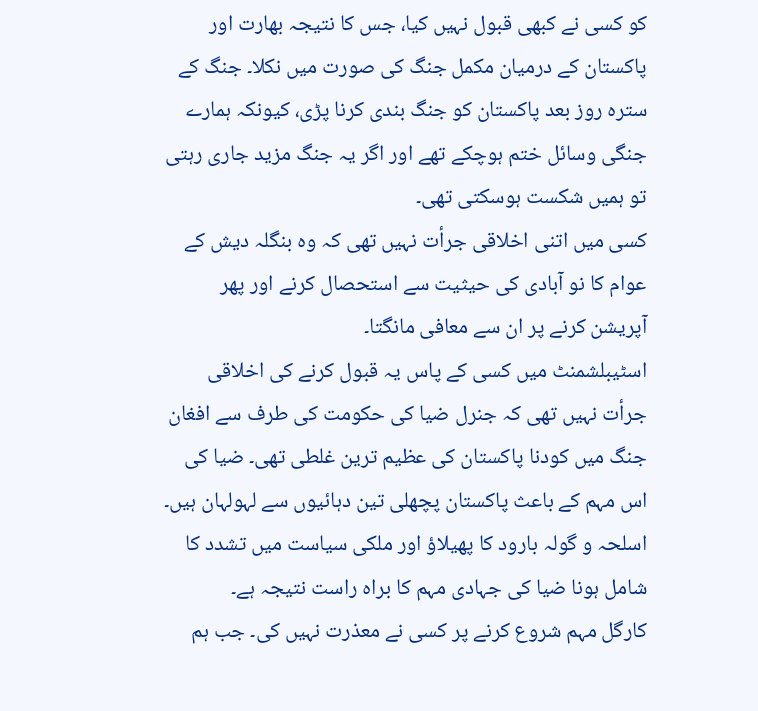کو کسی نے کبھی قبول نہیں کیا، جس کا نتیجہ بھارت اور پاکستان کے درمیان مکمل جنگ کی صورت میں نکلا۔ جنگ کے سترہ روز بعد پاکستان کو جنگ بندی کرنا پڑی، کیونکہ ہمارے جنگی وسائل ختم ہوچکے تھے اور اگر یہ جنگ مزید جاری رہتی تو ہمیں شکست ہوسکتی تھی۔
کسی میں اتنی اخلاقی جرأت نہیں تھی کہ وہ بنگلہ دیش کے عوام کا نو آبادی کی حیثیت سے استحصال کرنے اور پھر آپریشن کرنے پر ان سے معافی مانگتا۔
اسٹیبلشمنٹ میں کسی کے پاس یہ قبول کرنے کی اخلاقی جرأت نہیں تھی کہ جنرل ضیا کی حکومت کی طرف سے افغان جنگ میں کودنا پاکستان کی عظیم ترین غلطی تھی۔ ضیا کی اس مہم کے باعث پاکستان پچھلی تین دہائیوں سے لہولہان ہیں۔ اسلحہ و گولہ بارود کا پھیلاؤ اور ملکی سیاست میں تشدد کا شامل ہونا ضیا کی جہادی مہم کا براہ راست نتیجہ ہے۔
کارگل مہم شروع کرنے پر کسی نے معذرت نہیں کی۔ جب ہم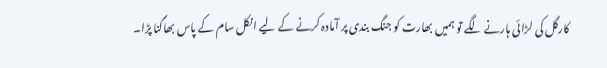کارگل کی لڑائی ہارنے لگے تو ہمیں بھارت کو جنگ بندی پر آمادہ کرنے کے لیے انکل سام کے پاس بھاگنا پڑا۔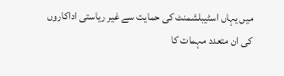میں یہاں اسٹیبلشمنٹ کی حمایت سے غیر ریاستی اداکاروں کی ان متعدد مہمات کا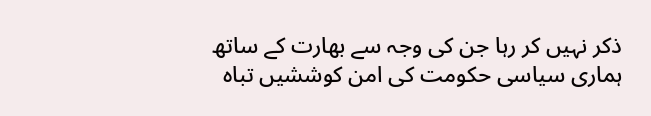ذکر نہیں کر رہا جن کی وجہ سے بھارت کے ساتھ ہماری سیاسی حکومت کی امن کوششیں تباہ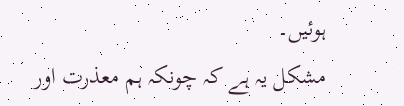ہوئیں۔
مشکل یہ ہے کہ چونکہ ہم معذرت اور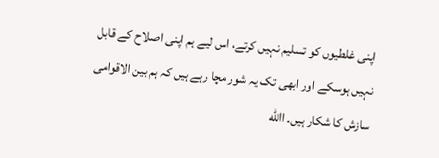اپنی غلطیوں کو تسلیم نہیں کرتے، اس لیے ہم اپنی اصلاح کے قابل نہیں ہوسکے اور ابھی تک یہ شور مچا رہے ہیں کہ ہم بین الاقوامی سازش کا شکار ہیں۔ االله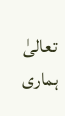تعالیٰ ہماری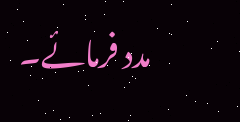مدد فرمائے۔